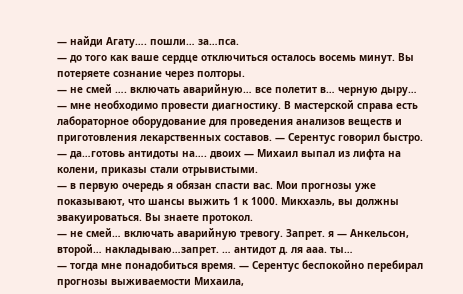— найди Агату…. пошли… за…пса.
— до того как ваше сердце отключиться осталось восемь минут. Вы потеряете сознание через полторы.
— не смей …. включать аварийную… все полетит в… черную дыру…
— мне необходимо провести диагностику. В мастерской справа есть лабораторное оборудование для проведения анализов веществ и приготовления лекарственных составов. — Серентус говорил быстро.
— да…готовь антидоты на…. двоих — Михаил выпал из лифта на колени, приказы стали отрывистыми.
— в первую очередь я обязан спасти вас. Мои прогнозы уже показывают, что шансы выжить 1 к 1000. Микхаэль, вы должны эвакуироваться. Вы знаете протокол.
— не смей… включать аварийную тревогу. Запрет. я — Анкельсон, второй… накладываю…запрет. … антидот д. ля ааа. ты…
— тогда мне понадобиться время. — Серентус беспокойно перебирал прогнозы выживаемости Михаила,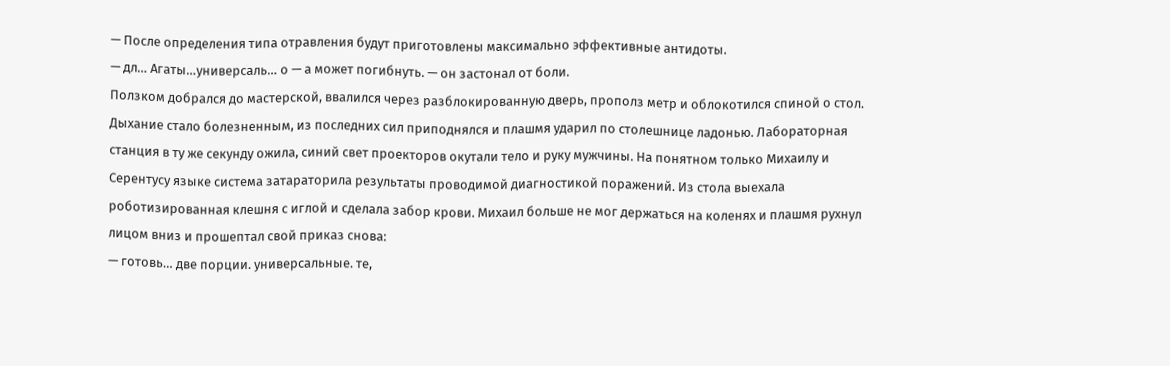— После определения типа отравления будут приготовлены максимально эффективные антидоты.
— дл… Агаты…универсаль… о — а может погибнуть. — он застонал от боли.
Ползком добрался до мастерской, ввалился через разблокированную дверь, прополз метр и облокотился спиной о стол. Дыхание стало болезненным, из последних сил приподнялся и плашмя ударил по столешнице ладонью. Лабораторная станция в ту же секунду ожила, синий свет проекторов окутали тело и руку мужчины. На понятном только Михаилу и Серентусу языке система затараторила результаты проводимой диагностикой поражений. Из стола выехала роботизированная клешня с иглой и сделала забор крови. Михаил больше не мог держаться на коленях и плашмя рухнул лицом вниз и прошептал свой приказ снова:
— готовь… две порции. универсальные. те,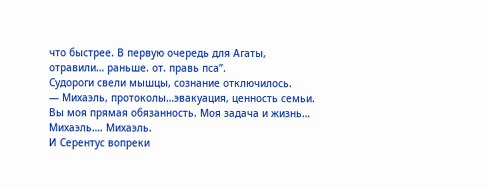что быстрее. В первую очередь для Агаты, отравили… раньше. от. правь пса”.
Судороги свели мышцы, сознание отключилось.
— Михаэль, протоколы…эвакуация, ценность семьи. Вы моя прямая обязанность. Моя задача и жизнь… Михаэль…. Михаэль.
И Серентус вопреки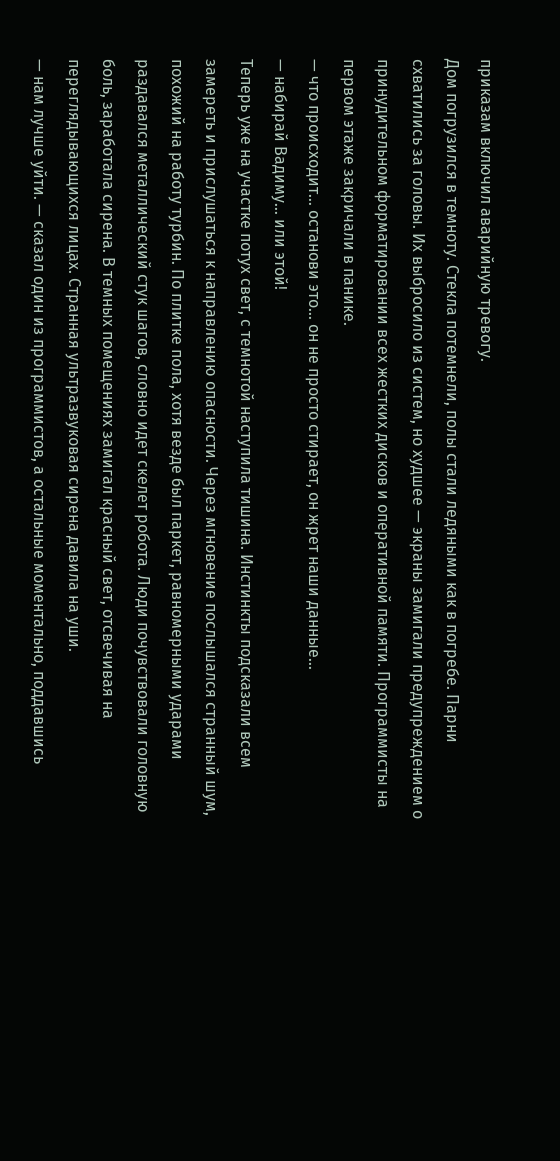приказам включил аварийную тревогу.
Дом погрузился в темноту. Стекла потемнели, полы стали ледяными как в погребе. Парни схватились за головы. Их выбросило из систем, но худшее — экраны замигали предупреждением о принудительном форматировании всех жестких дисков и оперативной памяти. Программисты на первом этаже закричали в панике.
— что происходит… останови это… он не просто стирает, он жрет наши данные…
— набирай Вадиму… или этой!
Теперь уже на участке потух свет, с темнотой наступила тишина. Инстинкты подсказали всем замереть и прислушаться к направлению опасности. Через мгновение послышался странный шум, похожий на работу турбин. По плитке пола, хотя везде был паркет, равномерными ударами раздавался металлический стук шагов, словно идет скелет робота. Люди почувствовали головную боль, заработала сирена. В темных помещениях замигал красный свет, отсвечивая на переглядывающихся лицах. Странная ультразвуковая сирена давила на уши.
— нам лучше уйти. — сказал один из программистов, а остальные моментально, поддавшись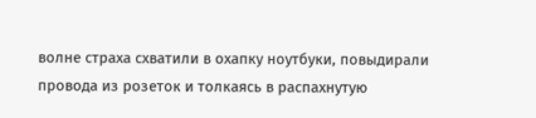волне страха схватили в охапку ноутбуки, повыдирали провода из розеток и толкаясь в распахнутую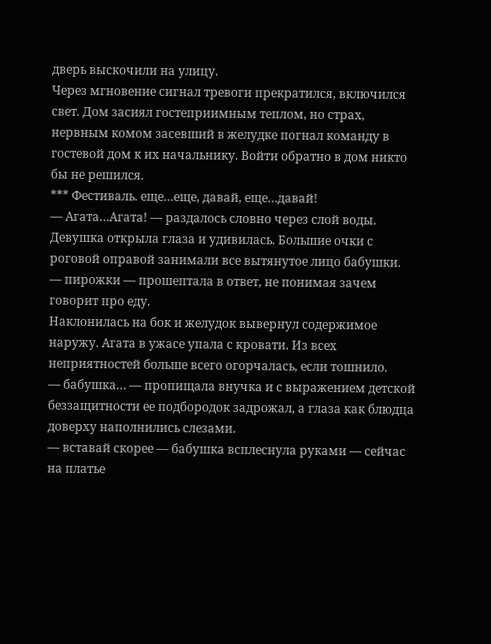дверь выскочили на улицу.
Через мгновение сигнал тревоги прекратился, включился свет. Дом засиял гостеприимным теплом, но страх, нервным комом засевший в желудке погнал команду в гостевой дом к их начальнику. Войти обратно в дом никто бы не решился.
*** Фестиваль. еще…еще, давай, еще…давай!
— Агата…Агата! — раздалось словно через слой воды.
Девушка открыла глаза и удивилась. Большие очки с роговой оправой занимали все вытянутое лицо бабушки.
— пирожки — прошептала в ответ, не понимая зачем говорит про еду.
Наклонилась на бок и желудок вывернул содержимое наружу. Агата в ужасе упала с кровати. Из всех неприятностей больше всего огорчалась, если тошнило.
— бабушка… — пропищала внучка и с выражением детской беззащитности ее подбородок задрожал, а глаза как блюдца доверху наполнились слезами.
— вставай скорее — бабушка всплеснула руками — сейчас на платье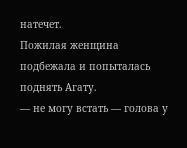натечет.
Пожилая женщина подбежала и попыталась поднять Агату.
— не могу встать — голова у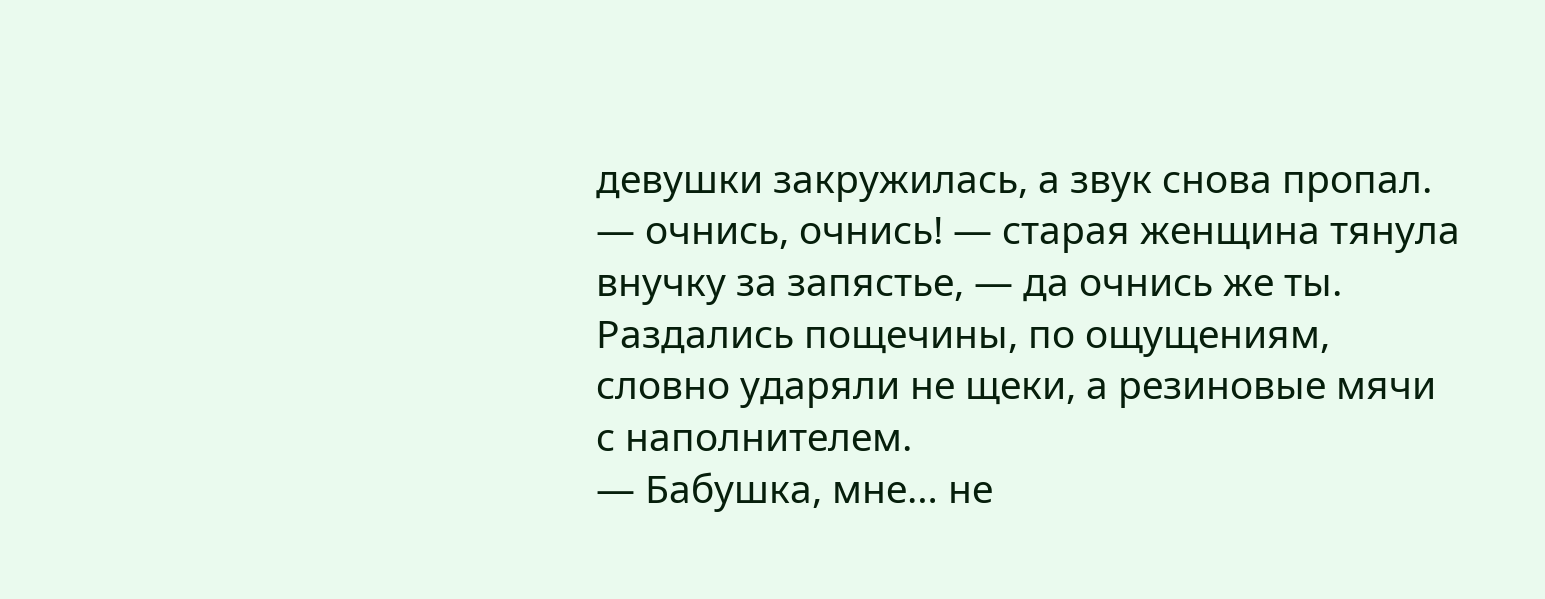девушки закружилась, а звук снова пропал.
— очнись, очнись! — старая женщина тянула внучку за запястье, — да очнись же ты.
Раздались пощечины, по ощущениям, словно ударяли не щеки, а резиновые мячи с наполнителем.
— Бабушка, мне… не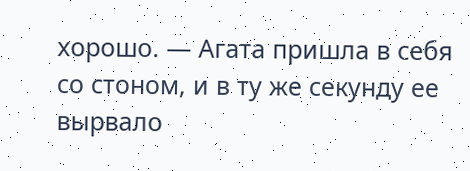хорошо. — Агата пришла в себя со стоном, и в ту же секунду ее вырвало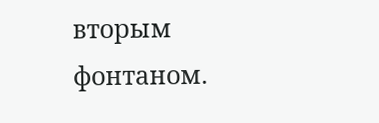вторым фонтаном.